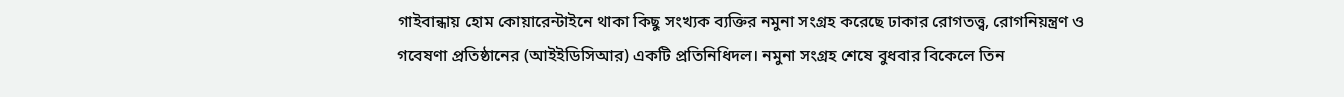গাইবান্ধায় হোম কোয়ারেন্টাইনে থাকা কিছু সংখ্যক ব্যক্তির নমুনা সংগ্রহ করেছে ঢাকার রোগতত্ত্ব, রোগনিয়ন্ত্রণ ও গবেষণা প্রতিষ্ঠানের (আইইডিসিআর) একটি প্রতিনিধিদল। নমুনা সংগ্রহ শেষে বুধবার বিকেলে তিন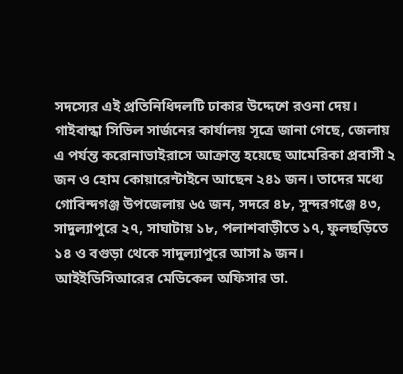সদস্যের এই প্রতিনিধিদলটি ঢাকার উদ্দেশে রওনা দেয়।
গাইবান্ধা সিভিল সার্জনের কার্যালয় সূত্রে জানা গেছে, জেলায় এ পর্যন্ত করোনাভাইরাসে আক্রান্ত হয়েছে আমেরিকা প্রবাসী ২ জন ও হোম কোয়ারেন্টাইনে আছেন ২৪১ জন। তাদের মধ্যে গোবিন্দগঞ্জ উপজেলায় ৬৫ জন, সদরে ৪৮, সুন্দরগঞ্জে ৪৩, সাদুল্যাপুরে ২৭, সাঘাটায় ১৮, পলাশবাড়ীতে ১৭, ফুলছড়িতে ১৪ ও বগুড়া থেকে সাদুল্যাপুরে আসা ৯ জন।
আইইডিসিআরের মেডিকেল অফিসার ডা.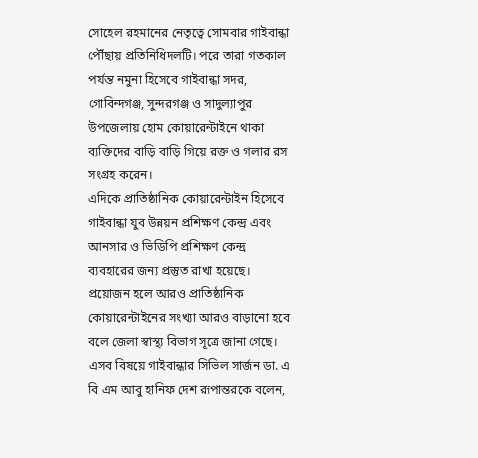সোহেল রহমানের নেতৃত্বে সোমবার গাইবান্ধা পৌঁছায় প্রতিনিধিদলটি। পরে তারা গতকাল পর্যন্ত নমুনা হিসেবে গাইবান্ধা সদর, গোবিন্দগঞ্জ, সুন্দরগঞ্জ ও সাদুল্যাপুর উপজেলায় হোম কোয়ারেন্টাইনে থাকা ব্যক্তিদের বাড়ি বাড়ি গিয়ে রক্ত ও গলার রস সংগ্রহ করেন।
এদিকে প্রাতিষ্ঠানিক কোয়ারেন্টাইন হিসেবে গাইবান্ধা যুব উন্নয়ন প্রশিক্ষণ কেন্দ্র এবং আনসার ও ভিডিপি প্রশিক্ষণ কেন্দ্র ব্যবহারের জন্য প্রস্তুত রাখা হয়েছে। প্রয়োজন হলে আরও প্রাতিষ্ঠানিক কোয়ারেন্টাইনের সংখ্যা আরও বাড়ানো হবে বলে জেলা স্বাস্থ্য বিভাগ সূত্রে জানা গেছে।
এসব বিষয়ে গাইবান্ধার সিভিল সার্জন ডা. এ বি এম আবু হানিফ দেশ রূপান্তরকে বলেন,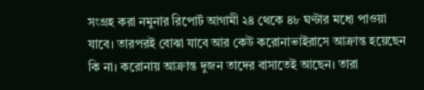সংগ্রহ করা নমুনার রিপোর্ট আগামী ২৪ থেকে ৪৮ ঘণ্টার মধ্যে পাওয়া যাবে। তারপরই বোঝা যাবে আর কেউ করোনাভাইরাসে আক্রান্ত হয়েছেন কি না। করোনায় আক্রান্ত দুজন তাদের বাসাতেই আছেন। তারা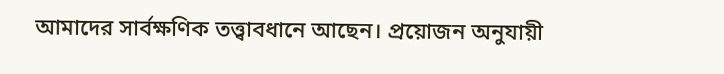আমাদের সার্বক্ষণিক তত্ত্বাবধানে আছেন। প্রয়োজন অনুযায়ী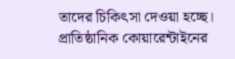তাদের চিকিৎসা দেওয়া হচ্ছে। প্রাতিষ্ঠানিক কোয়ারেন্টাইনের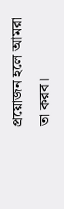প্রয়োজন হলে আমরা তা করব।